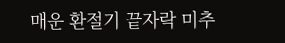매운 환절기 끝자락 미추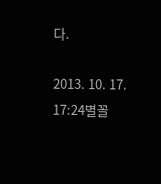다.

2013. 10. 17. 17:24별꼴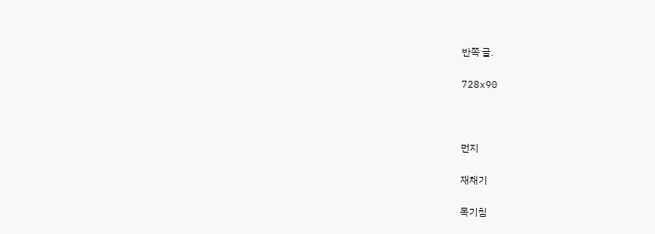반쪽 글.

728x90



먼지

재채기

목기침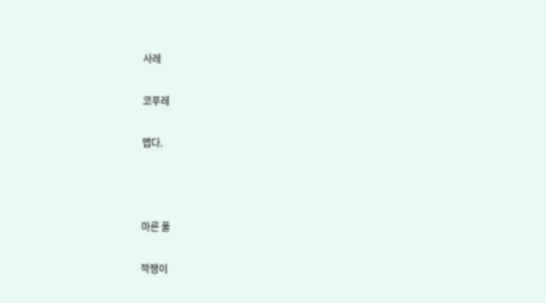사레

코푸레

맵다.



마른 풀

깍쟁이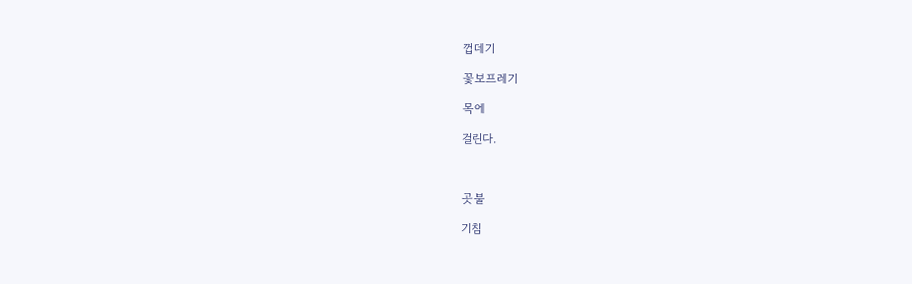껍데기

꽃보프레기

목에

걸린다.



곳불

기침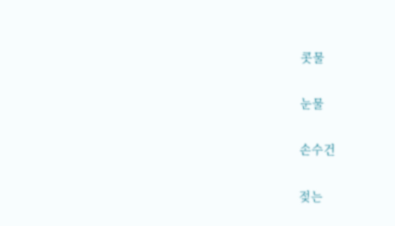콧물

눈물

손수건

젖는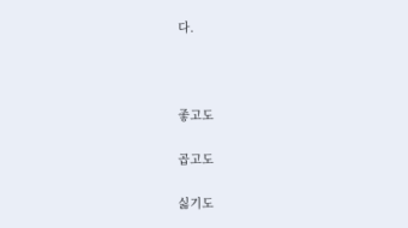다.



좋고도

곱고도

싫기도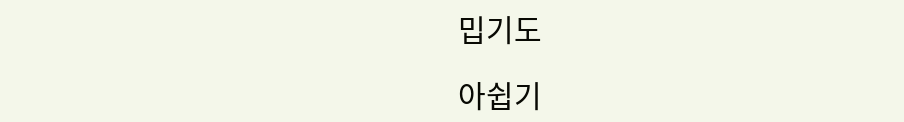밉기도

아쉽기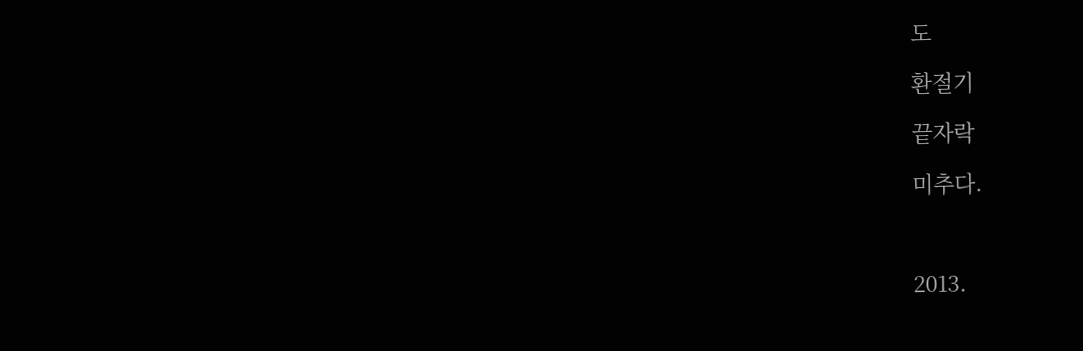도

환절기

끝자락

미추다.



2013.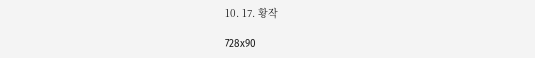10. 17. 황작

728x90